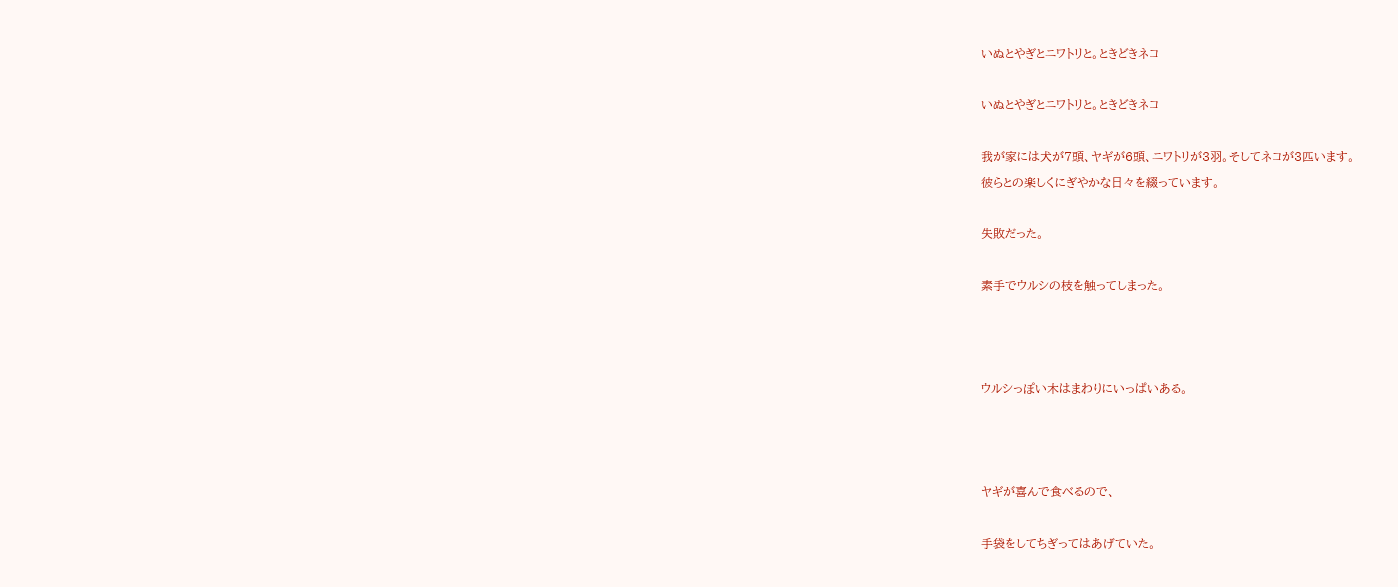いぬとやぎとニワトリと。ときどきネコ

いぬとやぎとニワトリと。ときどきネコ

我が家には犬が7頭、ヤギが6頭、ニワトリが3羽。そしてネコが3匹います。
彼らとの楽しくにぎやかな日々を綴っています。

失敗だった。

素手でウルシの枝を触ってしまった。



ウルシっぽい木はまわりにいっぱいある。



ヤギが喜んで食べるので、

手袋をしてちぎってはあげていた。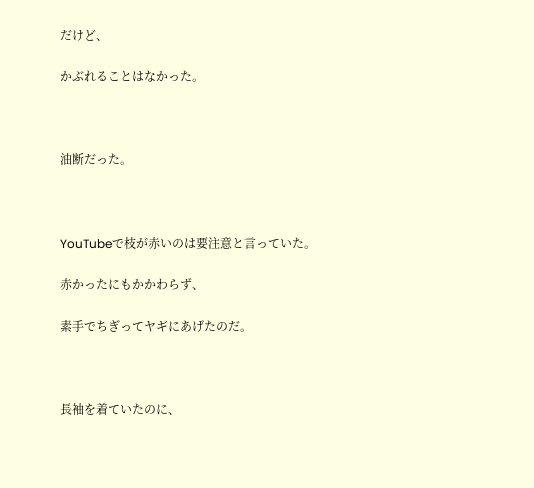だけど、

かぶれることはなかった。



油断だった。



YouTubeで枝が赤いのは要注意と言っていた。

赤かったにもかかわらず、

素手でちぎってヤギにあげたのだ。



長袖を着ていたのに、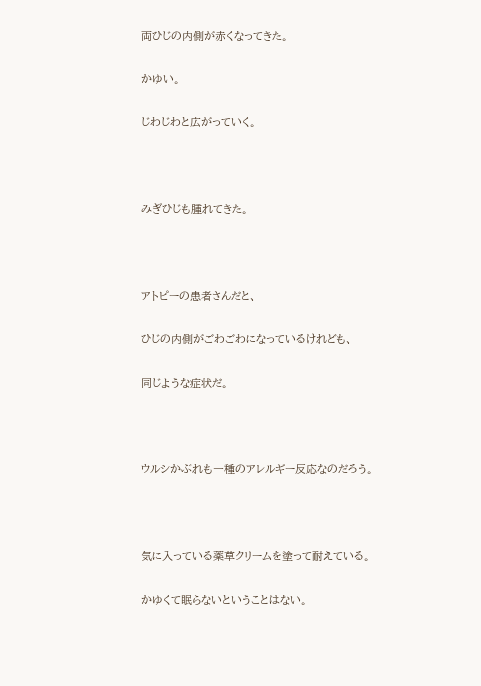両ひじの内側が赤くなってきた。

かゆい。

じわじわと広がっていく。



みぎひじも腫れてきた。



アトピーの患者さんだと、

ひじの内側がごわごわになっているけれども、

同じような症状だ。



ウルシかぶれも一種のアレルギー反応なのだろう。



気に入っている薬草クリームを塗って耐えている。

かゆくて眠らないということはない。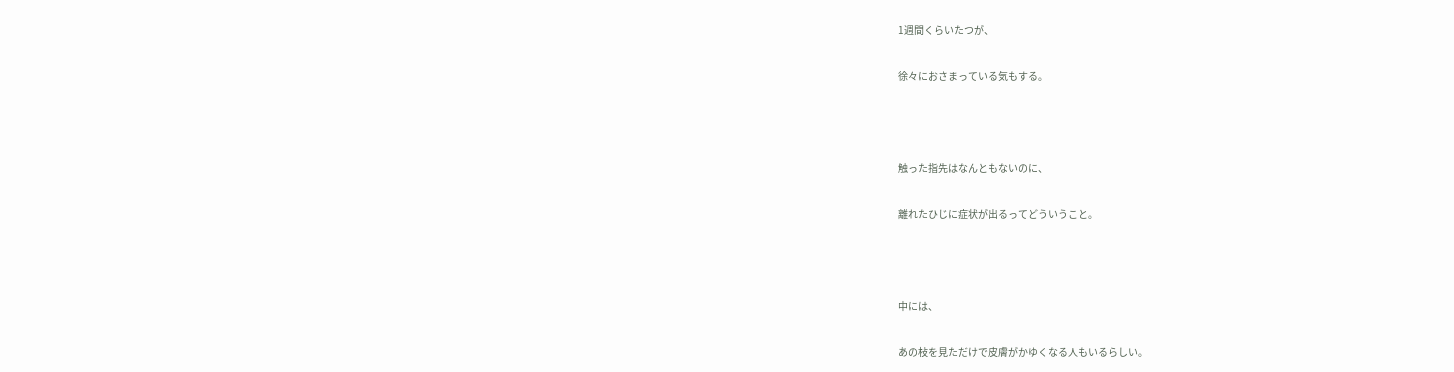1週間くらいたつが、

徐々におさまっている気もする。



触った指先はなんともないのに、

離れたひじに症状が出るってどういうこと。



中には、

あの枝を見ただけで皮膚がかゆくなる人もいるらしい。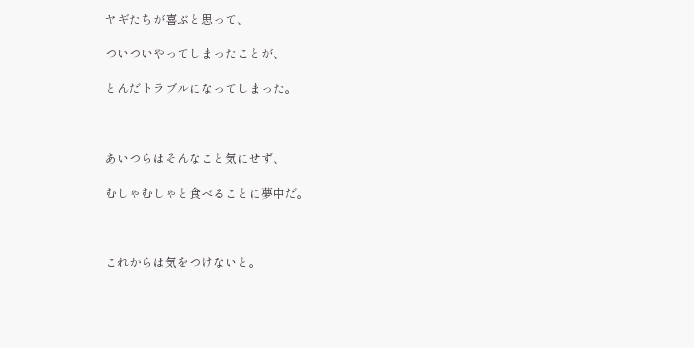ヤギたちが喜ぶと思って、

ついついやってしまったことが、

とんだトラブルになってしまった。



あいつらはそんなこと気にせず、

むしゃむしゃと食べることに夢中だ。



これからは気をつけないと。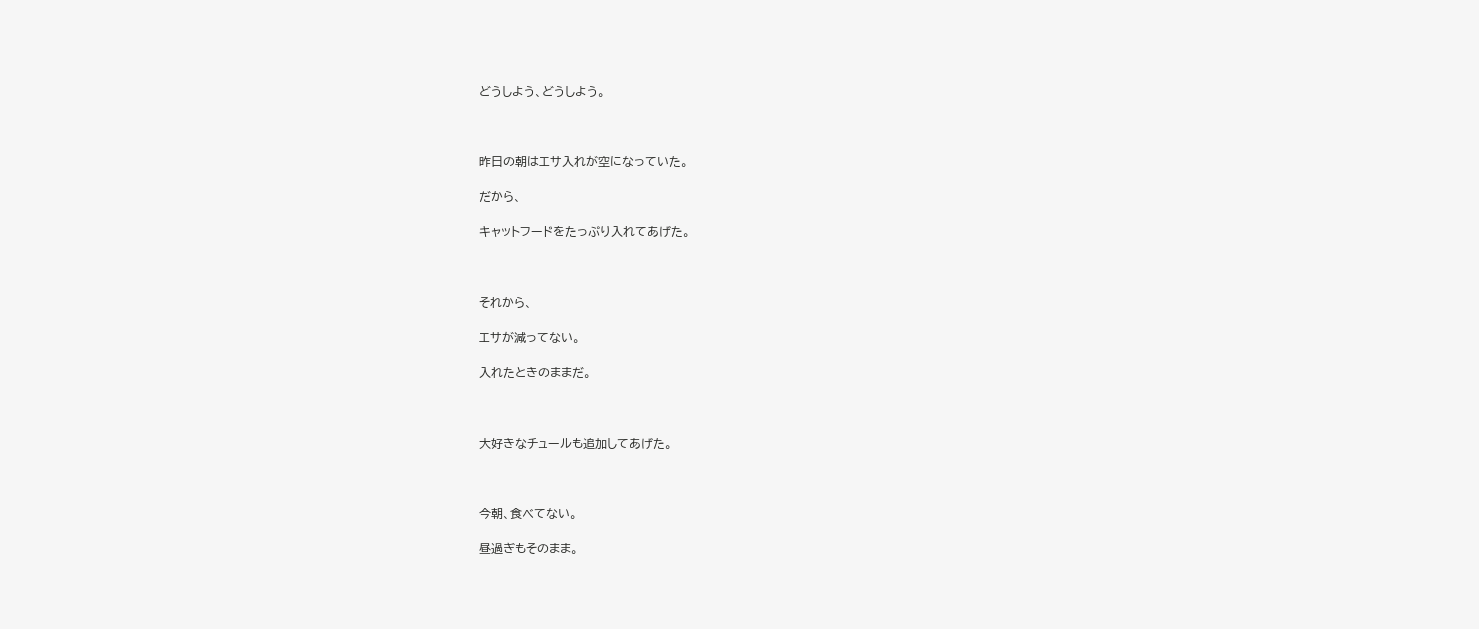どうしよう、どうしよう。



昨日の朝はエサ入れが空になっていた。

だから、

キャットフードをたっぷり入れてあげた。



それから、

エサが減ってない。

入れたときのままだ。



大好きなチュールも追加してあげた。



今朝、食べてない。

昼過ぎもそのまま。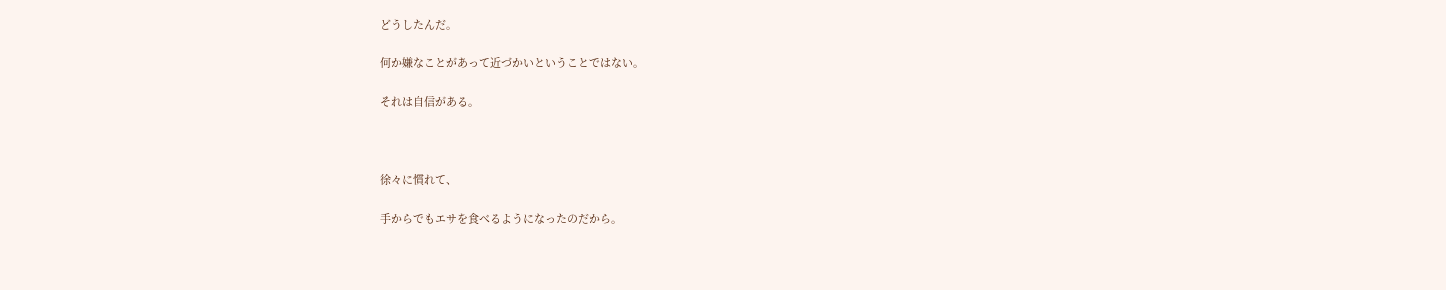どうしたんだ。

何か嫌なことがあって近づかいということではない。

それは自信がある。



徐々に慣れて、

手からでもエサを食べるようになったのだから。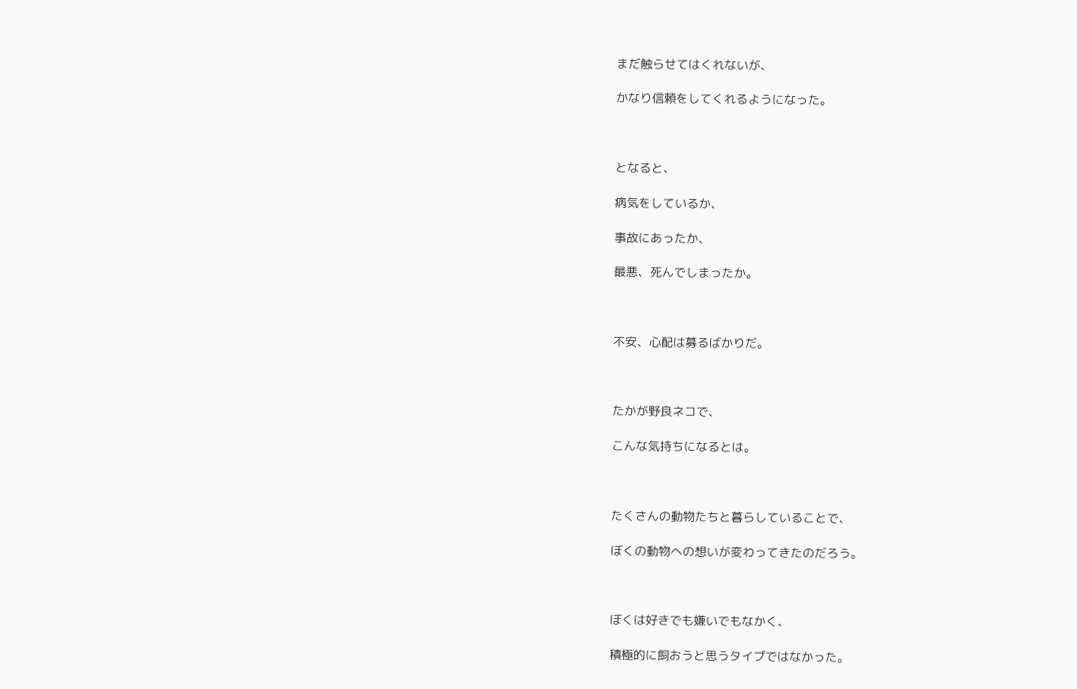まだ触らせてはくれないが、

かなり信頼をしてくれるようになった。



となると、

病気をしているか、

事故にあったか、

最悪、死んでしまったか。



不安、心配は募るばかりだ。



たかが野良ネコで、

こんな気持ちになるとは。



たくさんの動物たちと暮らしていることで、

ぼくの動物への想いが変わってきたのだろう。



ぼくは好きでも嫌いでもなかく、

積極的に飼おうと思うタイプではなかった。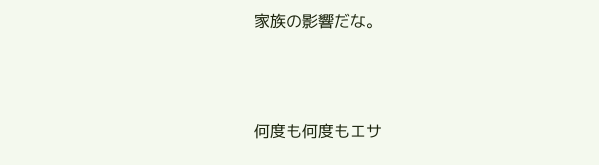家族の影響だな。



何度も何度もエサ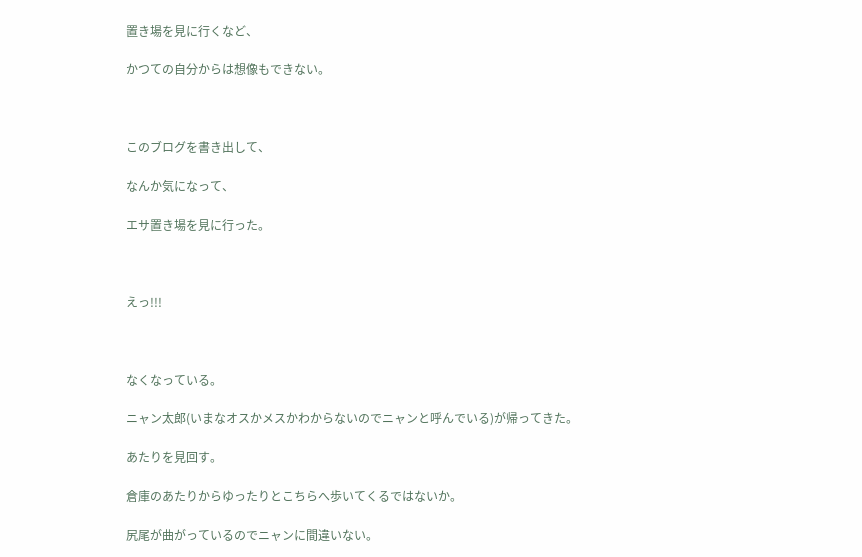置き場を見に行くなど、

かつての自分からは想像もできない。



このブログを書き出して、

なんか気になって、

エサ置き場を見に行った。



えっ!!!



なくなっている。

ニャン太郎(いまなオスかメスかわからないのでニャンと呼んでいる)が帰ってきた。

あたりを見回す。

倉庫のあたりからゆったりとこちらへ歩いてくるではないか。

尻尾が曲がっているのでニャンに間違いない。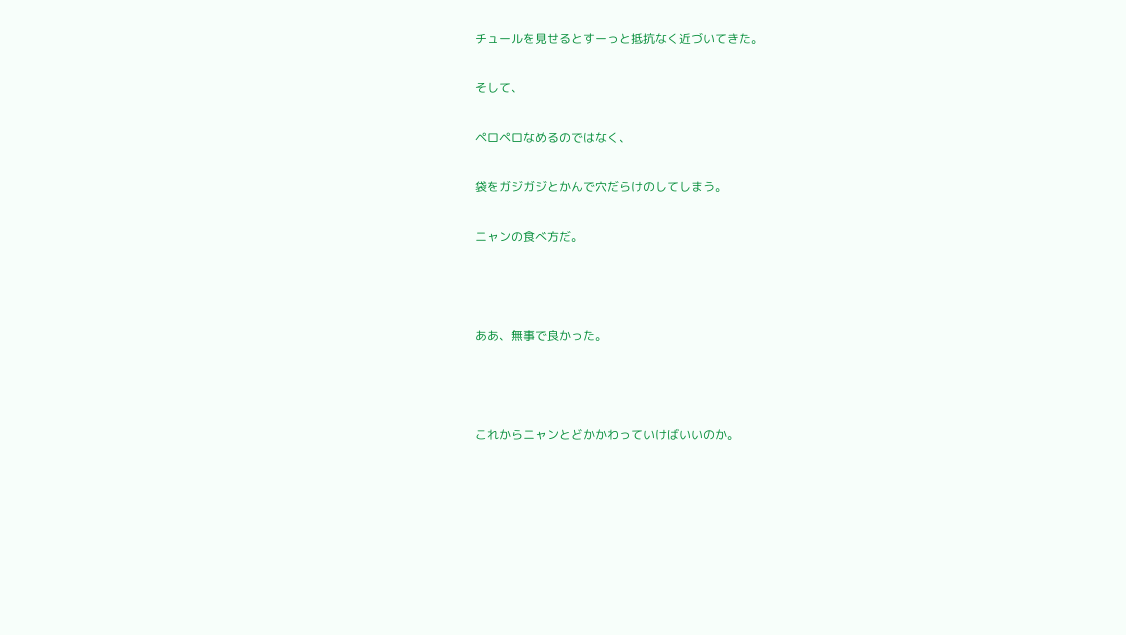チュールを見せるとすーっと抵抗なく近づいてきた。

そして、

ペロペロなめるのではなく、

袋をガジガジとかんで穴だらけのしてしまう。

ニャンの食べ方だ。



ああ、無事で良かった。



これからニャンとどかかわっていけばいいのか。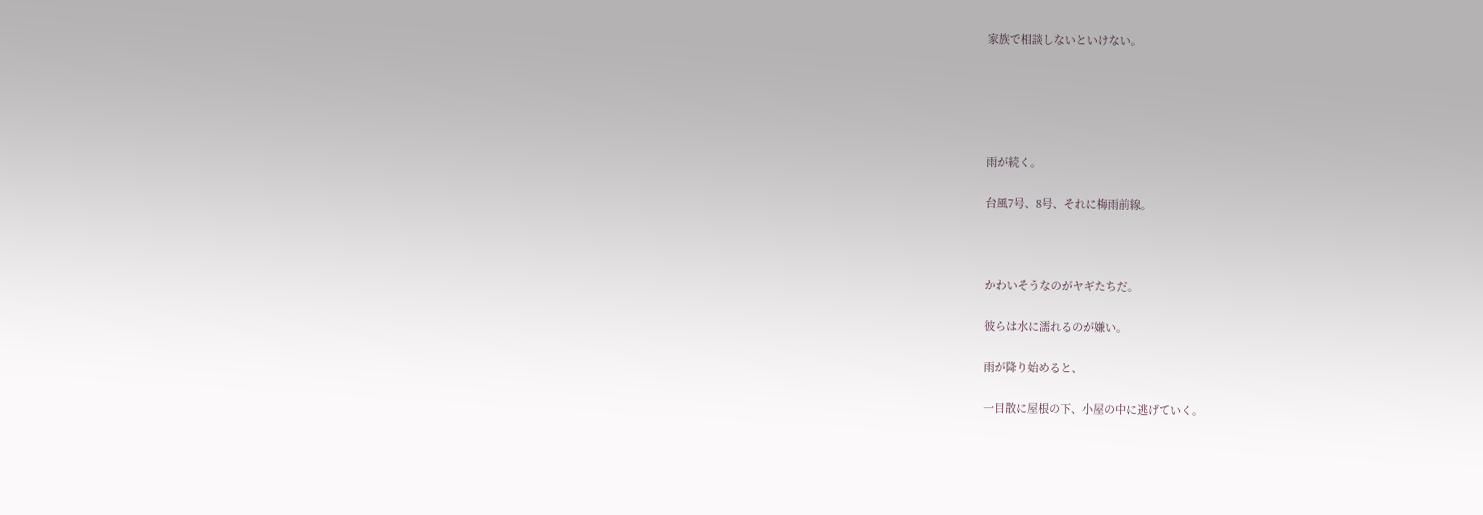家族で相談しないといけない。





雨が続く。

台風7号、8号、それに梅雨前線。



かわいそうなのがヤギたちだ。

彼らは水に濡れるのが嫌い。

雨が降り始めると、

一目散に屋根の下、小屋の中に逃げていく。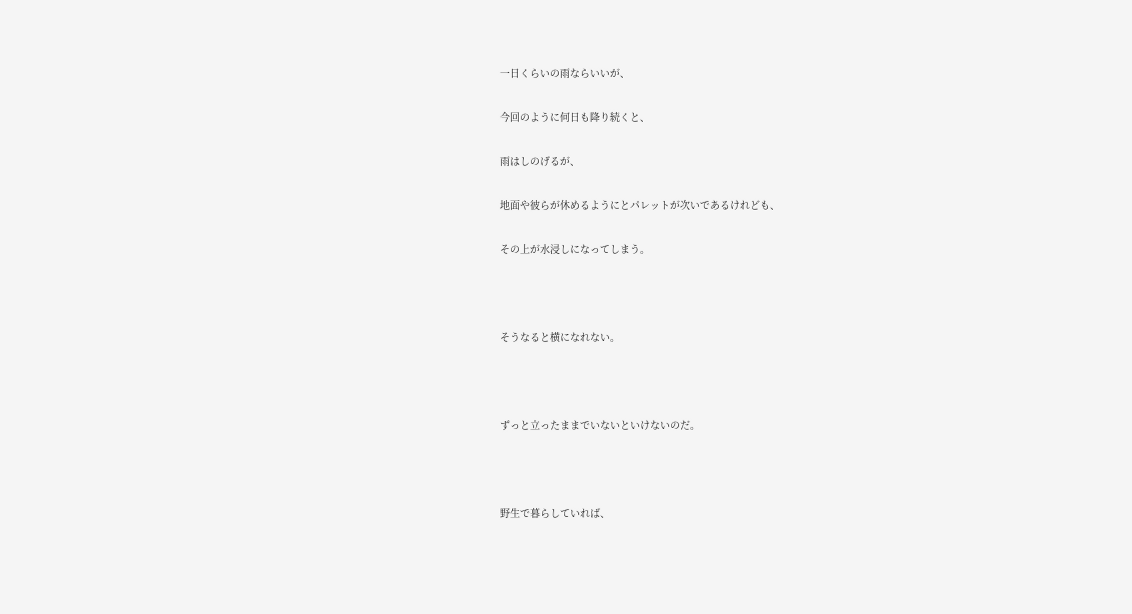一日くらいの雨ならいいが、

今回のように何日も降り続くと、

雨はしのげるが、

地面や彼らが休めるようにとパレットが次いであるけれども、

その上が水浸しになってしまう。



そうなると横になれない。



ずっと立ったままでいないといけないのだ。



野生で暮らしていれば、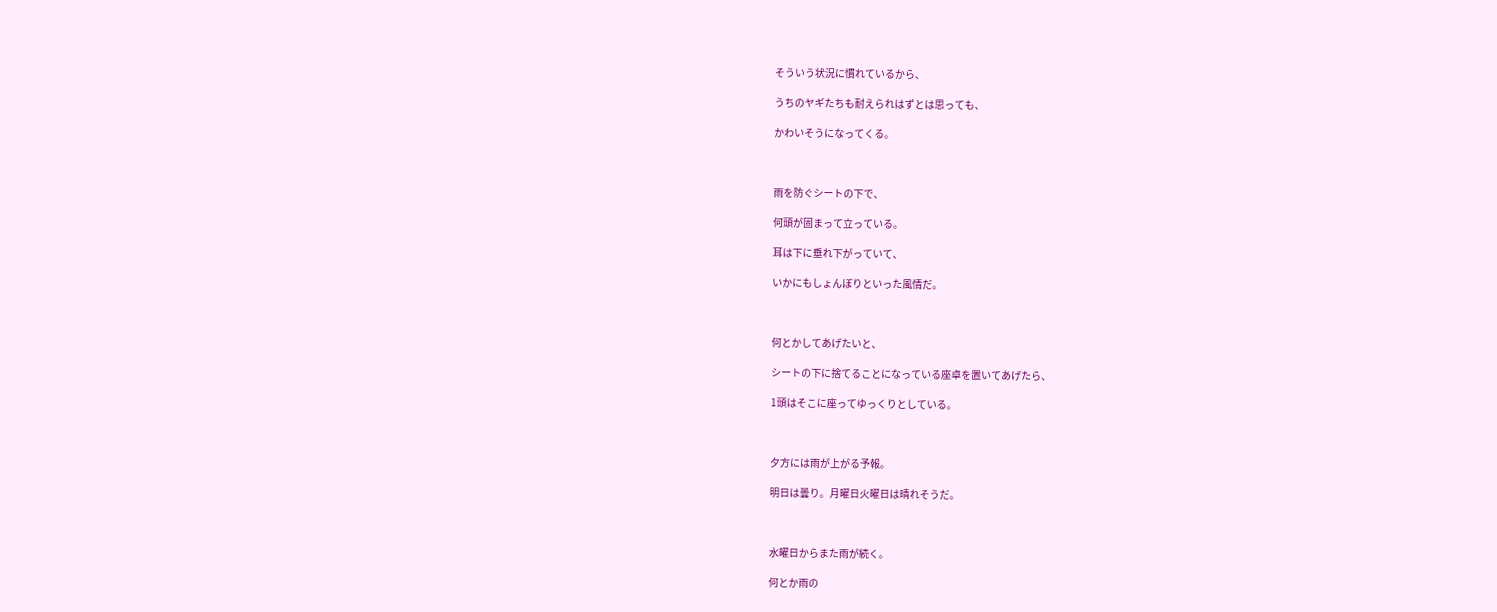そういう状況に慣れているから、

うちのヤギたちも耐えられはずとは思っても、

かわいそうになってくる。



雨を防ぐシートの下で、

何頭が固まって立っている。

耳は下に垂れ下がっていて、

いかにもしょんぼりといった風情だ。



何とかしてあげたいと、

シートの下に捨てることになっている座卓を置いてあげたら、

1頭はそこに座ってゆっくりとしている。



夕方には雨が上がる予報。

明日は曇り。月曜日火曜日は晴れそうだ。



水曜日からまた雨が続く。

何とか雨の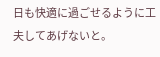日も快適に過ごせるように工夫してあげないと。